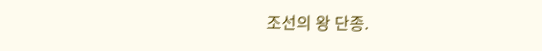조선의 왕 단종.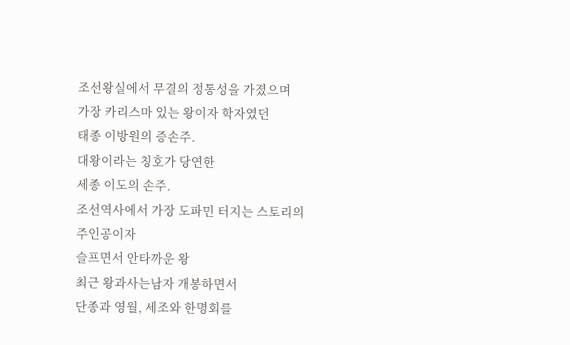조선왕실에서 무결의 정통성을 가졌으며
가장 카리스마 있는 왕이자 학자였던
태종 이방원의 증손주.
대왕이라는 칭호가 당연한
세종 이도의 손주.
조선역사에서 가장 도파민 터지는 스토리의
주인공이자
슬프면서 안타까운 왕
최근 왕과사는남자 개봉하면서
단종과 영월, 세조와 한명회를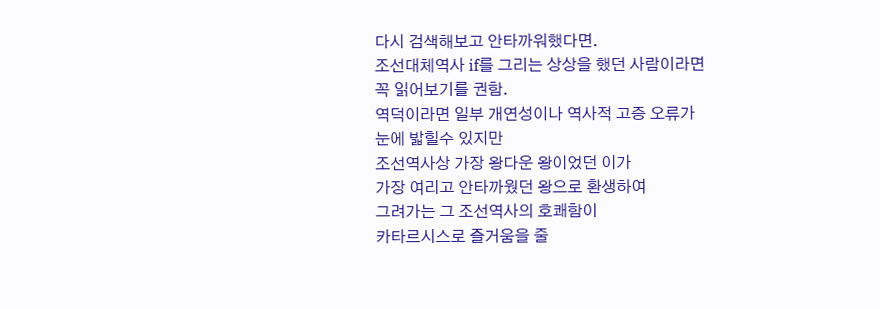다시 검색해보고 안타까워했다면.
조선대체역사 if를 그리는 상상을 했던 사람이라면
꼭 읽어보기를 권함.
역덕이라면 일부 개연성이나 역사적 고증 오류가
눈에 밟힐수 있지만
조선역사상 가장 왕다운 왕이었던 이가
가장 여리고 안타까웠던 왕으로 환생하여
그려가는 그 조선역사의 호쾌함이
카타르시스로 즐거움을 줄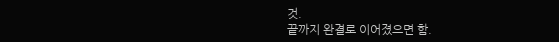것.
끝까지 완결로 이어졌으면 함.